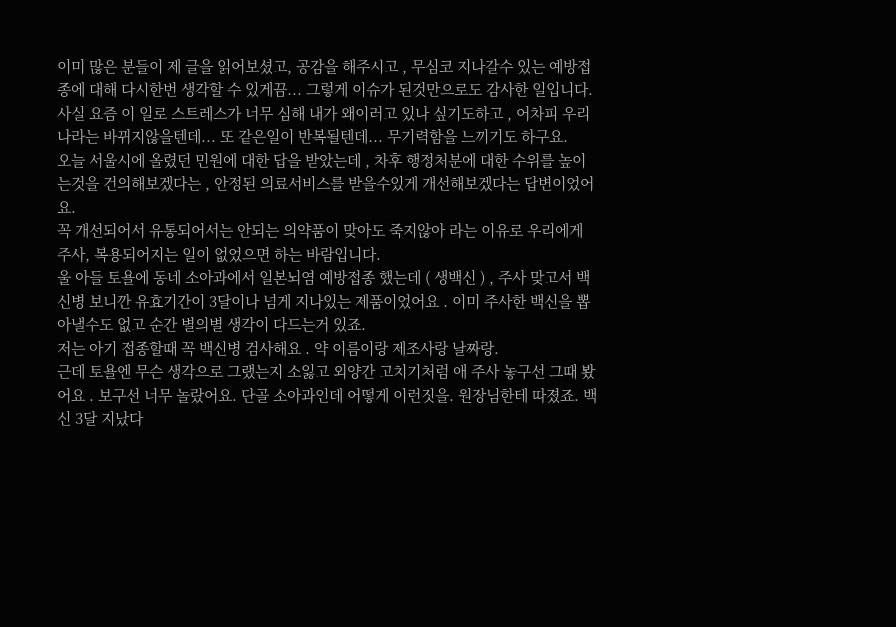이미 많은 분들이 제 글을 읽어보셨고, 공감을 해주시고 , 무심코 지나갈수 있는 예방접종에 대해 다시한번 생각할 수 있게끔... 그렇게 이슈가 된것만으로도 감사한 일입니다.
사실 요즘 이 일로 스트레스가 너무 심해 내가 왜이러고 있나 싶기도하고 , 어차피 우리나라는 바뀌지않을텐데... 또 같은일이 반복될텐데... 무기력함을 느끼기도 하구요.
오늘 서울시에 올렸던 민원에 대한 답을 받았는데 , 차후 행정처분에 대한 수위를 높이는것을 건의해보겠다는 , 안정된 의료서비스를 받을수있게 개선해보겠다는 답변이었어요.
꼭 개선되어서 유통되어서는 안되는 의약품이 맞아도 죽지않아 라는 이유로 우리에게 주사, 복용되어지는 일이 없었으면 하는 바람입니다.
울 아들 토욜에 동네 소아과에서 일본뇌염 예방접종 했는데 ( 생백신 ) , 주사 맞고서 백신병 보니깐 유효기간이 3달이나 넘게 지나있는 제품이었어요 . 이미 주사한 백신을 뽑아낼수도 없고 순간 별의별 생각이 다드는거 있죠.
저는 아기 접종할때 꼭 백신병 검사해요 . 약 이름이랑 제조사랑 날짜랑.
근데 토욜엔 무슨 생각으로 그랬는지 소잃고 외양간 고치기처럼 애 주사 놓구선 그때 봤어요 . 보구선 너무 놀랐어요. 단골 소아과인데 어떻게 이런짓을. 원장님한테 따졌죠. 백신 3달 지났다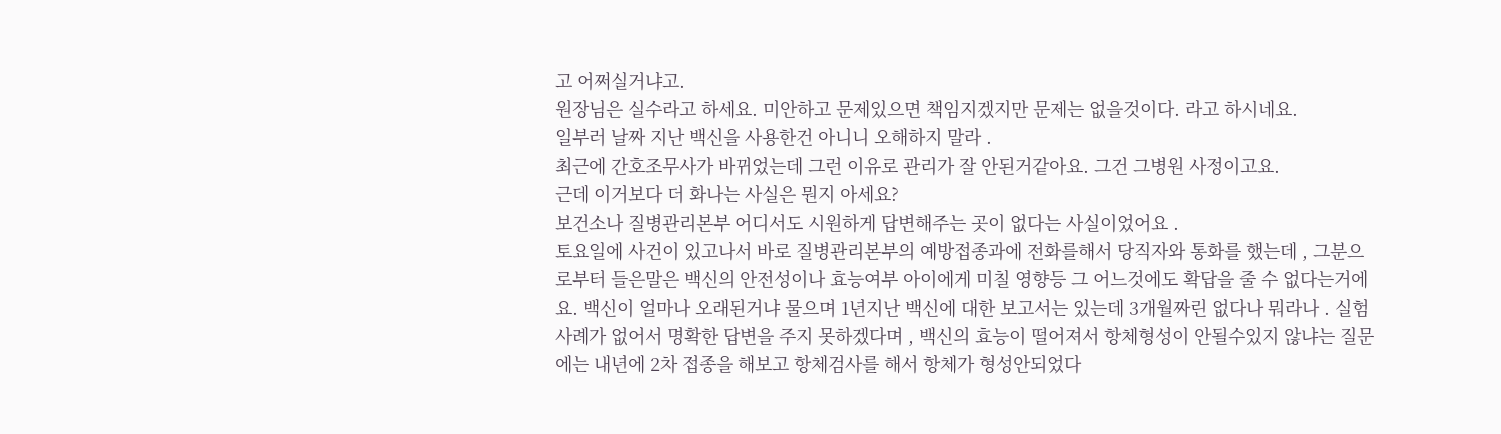고 어쩌실거냐고.
원장님은 실수라고 하세요. 미안하고 문제있으면 책임지겠지만 문제는 없을것이다. 라고 하시네요.
일부러 날짜 지난 백신을 사용한건 아니니 오해하지 말라 .
최근에 간호조무사가 바뀌었는데 그런 이유로 관리가 잘 안된거같아요. 그건 그병원 사정이고요.
근데 이거보다 더 화나는 사실은 뭔지 아세요?
보건소나 질병관리본부 어디서도 시원하게 답변해주는 곳이 없다는 사실이었어요 .
토요일에 사건이 있고나서 바로 질병관리본부의 예방접종과에 전화를해서 당직자와 통화를 했는데 , 그분으로부터 들은말은 백신의 안전성이나 효능여부 아이에게 미칠 영향등 그 어느것에도 확답을 줄 수 없다는거에요. 백신이 얼마나 오래된거냐 물으며 1년지난 백신에 대한 보고서는 있는데 3개월짜린 없다나 뭐라나 . 실험 사례가 없어서 명확한 답변을 주지 못하겠다며 , 백신의 효능이 떨어져서 항체형성이 안될수있지 않냐는 질문에는 내년에 2차 접종을 해보고 항체검사를 해서 항체가 형성안되었다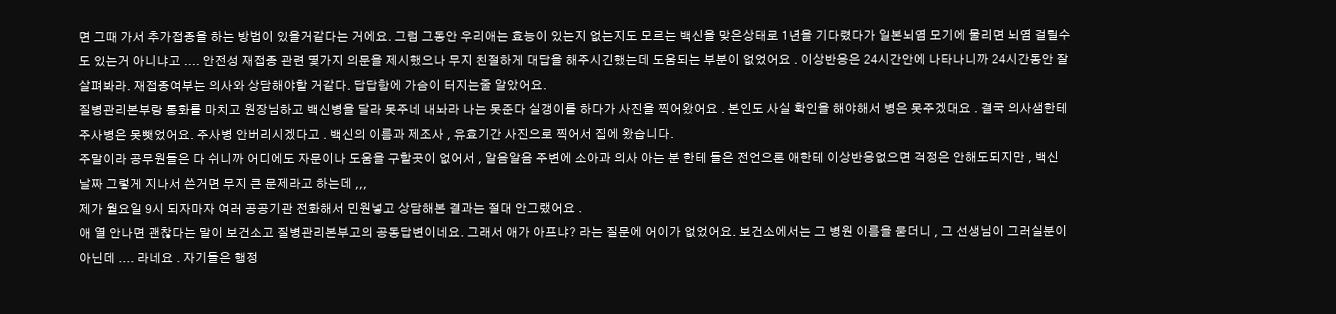면 그때 가서 추가접종을 하는 방법이 있을거같다는 거에요. 그럼 그동안 우리애는 효능이 있는지 없는지도 모르는 백신을 맞은상태로 1년을 기다렸다가 일본뇌염 모기에 물리면 뇌염 걸릴수도 있는거 아니냐고 .... 안전성 재접종 관련 몇가지 의문을 제시했으나 무지 친절하게 대답을 해주시긴했는데 도움되는 부분이 없었어요 . 이상반응은 24시간안에 나타나니까 24시간동안 잘 살펴봐라. 재접종여부는 의사와 상담해야할 거같다. 답답함에 가슴이 터지는줄 알았어요.
질병관리본부랑 통화를 마치고 원장님하고 백신병을 달라 못주네 내놔라 나는 못준다 실갱이를 하다가 사진을 찍어왔어요 . 본인도 사실 확인을 해야해서 병은 못주겠대요 . 결국 의사샘한테 주사병은 못뺏었어요. 주사병 안버리시겠다고 . 백신의 이름과 제조사 , 유효기간 사진으로 찍어서 집에 왔습니다.
주말이라 공무원들은 다 쉬니까 어디에도 자문이나 도움을 구할곳이 없어서 , 알음알음 주변에 소아과 의사 아는 분 한테 들은 전언으론 애한테 이상반응없으면 걱정은 안해도되지만 , 백신 날짜 그렇게 지나서 쓴거면 무지 큰 문제라고 하는데 ,,,
제가 월요일 9시 되자마자 여러 공공기관 전화해서 민원넣고 상담해본 결과는 절대 안그랬어요 .
애 열 안나면 괜찮다는 말이 보건소고 질병관리본부고의 공동답변이네요. 그래서 애가 아프냐? 라는 질문에 어이가 없었어요. 보건소에서는 그 병원 이름을 묻더니 , 그 선생님이 그러실분이 아닌데 .... 라네요 . 자기들은 행정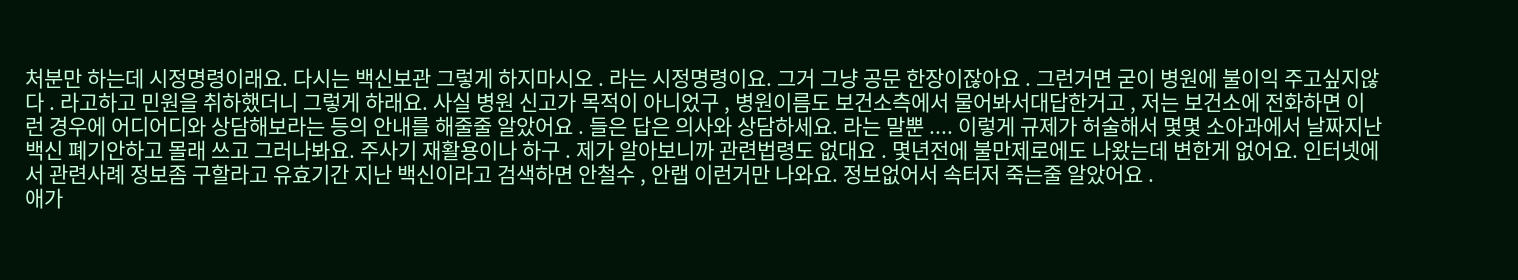처분만 하는데 시정명령이래요. 다시는 백신보관 그렇게 하지마시오 . 라는 시정명령이요. 그거 그냥 공문 한장이잖아요 . 그런거면 굳이 병원에 불이익 주고싶지않다 . 라고하고 민원을 취하했더니 그렇게 하래요. 사실 병원 신고가 목적이 아니었구 , 병원이름도 보건소측에서 물어봐서대답한거고 , 저는 보건소에 전화하면 이런 경우에 어디어디와 상담해보라는 등의 안내를 해줄줄 알았어요 . 들은 답은 의사와 상담하세요. 라는 말뿐 .... 이렇게 규제가 허술해서 몇몇 소아과에서 날짜지난 백신 폐기안하고 몰래 쓰고 그러나봐요. 주사기 재활용이나 하구 . 제가 알아보니까 관련법령도 없대요 . 몇년전에 불만제로에도 나왔는데 변한게 없어요. 인터넷에서 관련사례 정보좀 구할라고 유효기간 지난 백신이라고 검색하면 안철수 , 안랩 이런거만 나와요. 정보없어서 속터저 죽는줄 알았어요 .
애가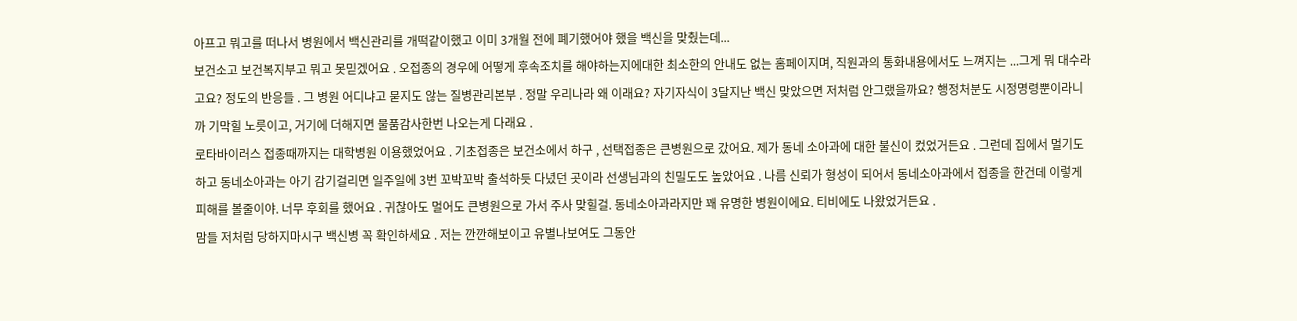아프고 뭐고를 떠나서 병원에서 백신관리를 개떡같이했고 이미 3개월 전에 폐기했어야 했을 백신을 맞췄는데...
보건소고 보건복지부고 뭐고 못믿겠어요 . 오접종의 경우에 어떻게 후속조치를 해야하는지에대한 최소한의 안내도 없는 홈페이지며, 직원과의 통화내용에서도 느껴지는 ...그게 뭐 대수라고요? 정도의 반응들 . 그 병원 어디냐고 묻지도 않는 질병관리본부 . 정말 우리나라 왜 이래요? 자기자식이 3달지난 백신 맞았으면 저처럼 안그랬을까요? 행정처분도 시정명령뿐이라니까 기막힐 노릇이고, 거기에 더해지면 물품감사한번 나오는게 다래요 .
로타바이러스 접종때까지는 대학병원 이용했었어요 . 기초접종은 보건소에서 하구 , 선택접종은 큰병원으로 갔어요. 제가 동네 소아과에 대한 불신이 컸었거든요 . 그런데 집에서 멀기도하고 동네소아과는 아기 감기걸리면 일주일에 3번 꼬박꼬박 출석하듯 다녔던 곳이라 선생님과의 친밀도도 높았어요 . 나름 신뢰가 형성이 되어서 동네소아과에서 접종을 한건데 이렇게 피해를 볼줄이야. 너무 후회를 했어요 . 귀찮아도 멀어도 큰병원으로 가서 주사 맞힐걸. 동네소아과라지만 꽤 유명한 병원이에요. 티비에도 나왔었거든요 .
맘들 저처럼 당하지마시구 백신병 꼭 확인하세요 . 저는 깐깐해보이고 유별나보여도 그동안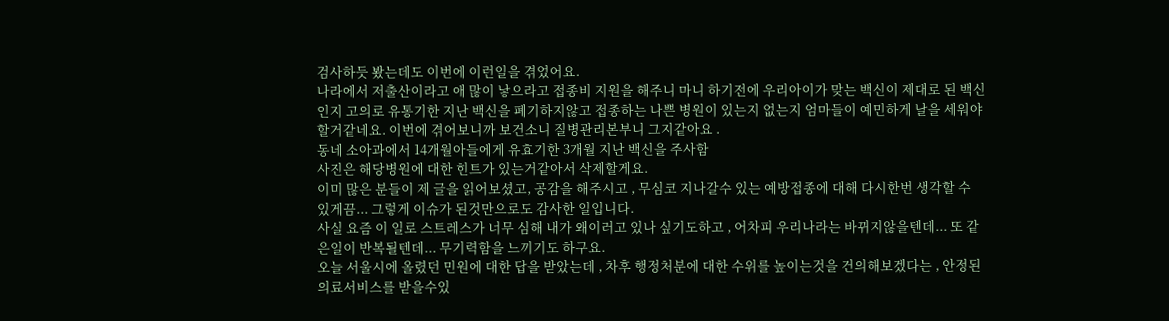검사하듯 봤는데도 이번에 이런일을 겪었어요.
나라에서 저출산이라고 애 많이 낳으라고 접종비 지원을 해주니 마니 하기전에 우리아이가 맞는 백신이 제대로 된 백신인지 고의로 유통기한 지난 백신을 폐기하지않고 접종하는 나쁜 병원이 있는지 없는지 엄마들이 예민하게 날을 세워야 할거같네요. 이번에 겪어보니까 보건소니 질병관리본부니 그지같아요 .
동네 소아과에서 14개월아들에게 유효기한 3개월 지난 백신을 주사함
사진은 해당병원에 대한 힌트가 있는거같아서 삭제할게요.
이미 많은 분들이 제 글을 읽어보셨고, 공감을 해주시고 , 무심코 지나갈수 있는 예방접종에 대해 다시한번 생각할 수 있게끔... 그렇게 이슈가 된것만으로도 감사한 일입니다.
사실 요즘 이 일로 스트레스가 너무 심해 내가 왜이러고 있나 싶기도하고 , 어차피 우리나라는 바뀌지않을텐데... 또 같은일이 반복될텐데... 무기력함을 느끼기도 하구요.
오늘 서울시에 올렸던 민원에 대한 답을 받았는데 , 차후 행정처분에 대한 수위를 높이는것을 건의해보겠다는 , 안정된 의료서비스를 받을수있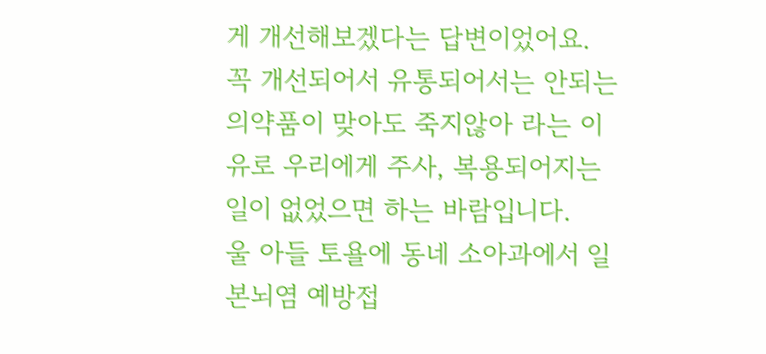게 개선해보겠다는 답변이었어요.
꼭 개선되어서 유통되어서는 안되는 의약품이 맞아도 죽지않아 라는 이유로 우리에게 주사, 복용되어지는 일이 없었으면 하는 바람입니다.
울 아들 토욜에 동네 소아과에서 일본뇌염 예방접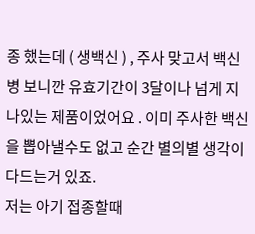종 했는데 ( 생백신 ) , 주사 맞고서 백신병 보니깐 유효기간이 3달이나 넘게 지나있는 제품이었어요 . 이미 주사한 백신을 뽑아낼수도 없고 순간 별의별 생각이 다드는거 있죠.
저는 아기 접종할때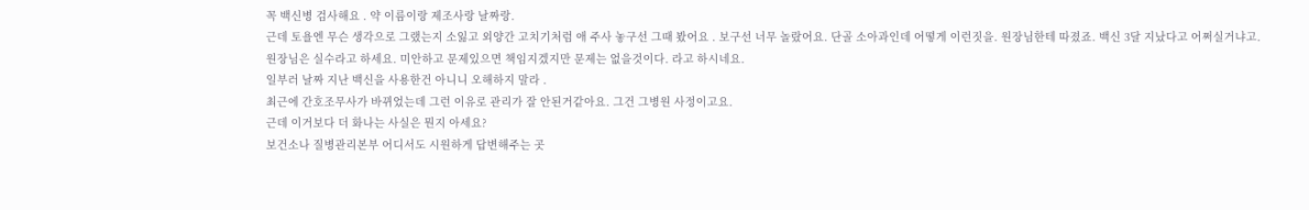꼭 백신병 검사해요 . 약 이름이랑 제조사랑 날짜랑.
근데 토욜엔 무슨 생각으로 그랬는지 소잃고 외양간 고치기처럼 애 주사 놓구선 그때 봤어요 . 보구선 너무 놀랐어요. 단골 소아과인데 어떻게 이런짓을. 원장님한테 따졌죠. 백신 3달 지났다고 어쩌실거냐고.
원장님은 실수라고 하세요. 미안하고 문제있으면 책임지겠지만 문제는 없을것이다. 라고 하시네요.
일부러 날짜 지난 백신을 사용한건 아니니 오해하지 말라 .
최근에 간호조무사가 바뀌었는데 그런 이유로 관리가 잘 안된거같아요. 그건 그병원 사정이고요.
근데 이거보다 더 화나는 사실은 뭔지 아세요?
보건소나 질병관리본부 어디서도 시원하게 답변해주는 곳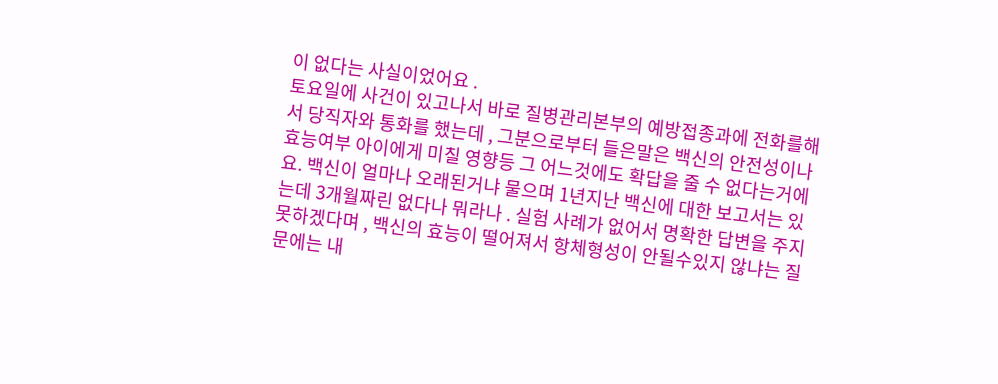이 없다는 사실이었어요 .
토요일에 사건이 있고나서 바로 질병관리본부의 예방접종과에 전화를해서 당직자와 통화를 했는데 , 그분으로부터 들은말은 백신의 안전성이나 효능여부 아이에게 미칠 영향등 그 어느것에도 확답을 줄 수 없다는거에요. 백신이 얼마나 오래된거냐 물으며 1년지난 백신에 대한 보고서는 있는데 3개월짜린 없다나 뭐라나 . 실험 사례가 없어서 명확한 답변을 주지 못하겠다며 , 백신의 효능이 떨어져서 항체형성이 안될수있지 않냐는 질문에는 내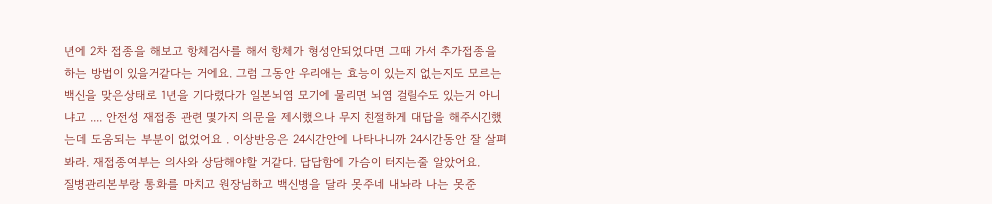년에 2차 접종을 해보고 항체검사를 해서 항체가 형성안되었다면 그때 가서 추가접종을 하는 방법이 있을거같다는 거에요. 그럼 그동안 우리애는 효능이 있는지 없는지도 모르는 백신을 맞은상태로 1년을 기다렸다가 일본뇌염 모기에 물리면 뇌염 걸릴수도 있는거 아니냐고 .... 안전성 재접종 관련 몇가지 의문을 제시했으나 무지 친절하게 대답을 해주시긴했는데 도움되는 부분이 없었어요 . 이상반응은 24시간안에 나타나니까 24시간동안 잘 살펴봐라. 재접종여부는 의사와 상담해야할 거같다. 답답함에 가슴이 터지는줄 알았어요.
질병관리본부랑 통화를 마치고 원장님하고 백신병을 달라 못주네 내놔라 나는 못준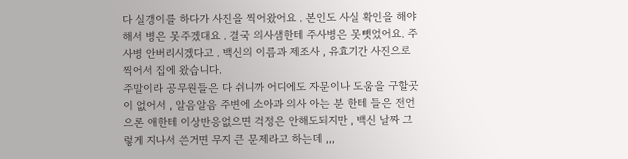다 실갱이를 하다가 사진을 찍어왔어요 . 본인도 사실 확인을 해야해서 병은 못주겠대요 . 결국 의사샘한테 주사병은 못뺏었어요. 주사병 안버리시겠다고 . 백신의 이름과 제조사 , 유효기간 사진으로 찍어서 집에 왔습니다.
주말이라 공무원들은 다 쉬니까 어디에도 자문이나 도움을 구할곳이 없어서 , 알음알음 주변에 소아과 의사 아는 분 한테 들은 전언으론 애한테 이상반응없으면 걱정은 안해도되지만 , 백신 날짜 그렇게 지나서 쓴거면 무지 큰 문제라고 하는데 ,,,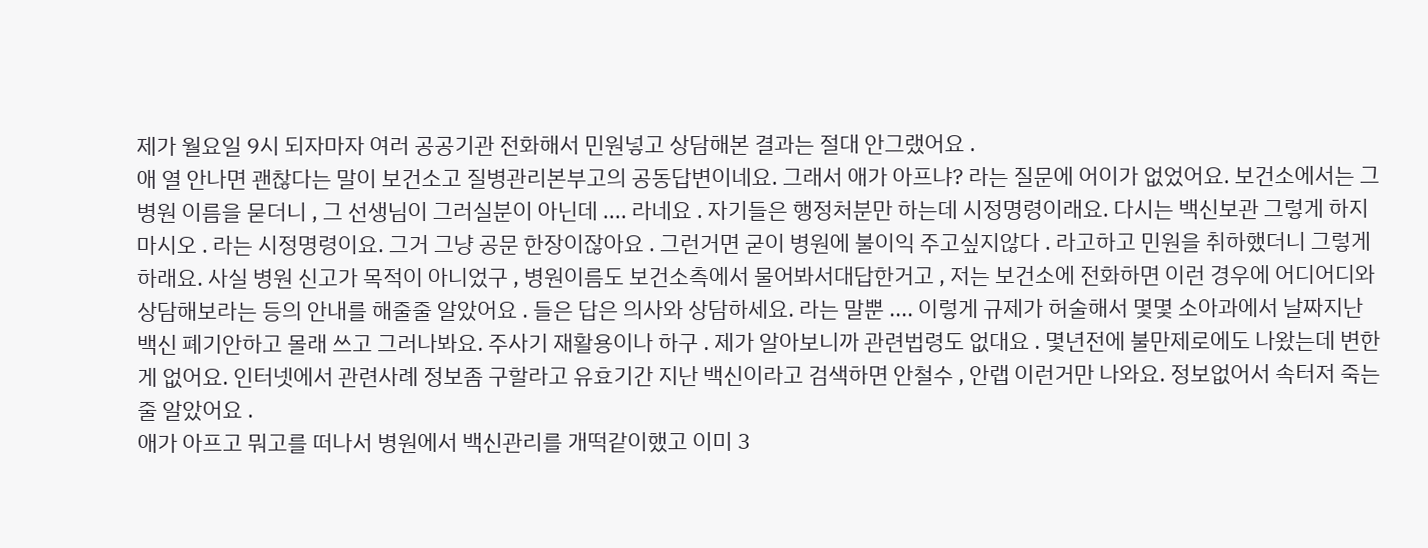제가 월요일 9시 되자마자 여러 공공기관 전화해서 민원넣고 상담해본 결과는 절대 안그랬어요 .
애 열 안나면 괜찮다는 말이 보건소고 질병관리본부고의 공동답변이네요. 그래서 애가 아프냐? 라는 질문에 어이가 없었어요. 보건소에서는 그 병원 이름을 묻더니 , 그 선생님이 그러실분이 아닌데 .... 라네요 . 자기들은 행정처분만 하는데 시정명령이래요. 다시는 백신보관 그렇게 하지마시오 . 라는 시정명령이요. 그거 그냥 공문 한장이잖아요 . 그런거면 굳이 병원에 불이익 주고싶지않다 . 라고하고 민원을 취하했더니 그렇게 하래요. 사실 병원 신고가 목적이 아니었구 , 병원이름도 보건소측에서 물어봐서대답한거고 , 저는 보건소에 전화하면 이런 경우에 어디어디와 상담해보라는 등의 안내를 해줄줄 알았어요 . 들은 답은 의사와 상담하세요. 라는 말뿐 .... 이렇게 규제가 허술해서 몇몇 소아과에서 날짜지난 백신 폐기안하고 몰래 쓰고 그러나봐요. 주사기 재활용이나 하구 . 제가 알아보니까 관련법령도 없대요 . 몇년전에 불만제로에도 나왔는데 변한게 없어요. 인터넷에서 관련사례 정보좀 구할라고 유효기간 지난 백신이라고 검색하면 안철수 , 안랩 이런거만 나와요. 정보없어서 속터저 죽는줄 알았어요 .
애가 아프고 뭐고를 떠나서 병원에서 백신관리를 개떡같이했고 이미 3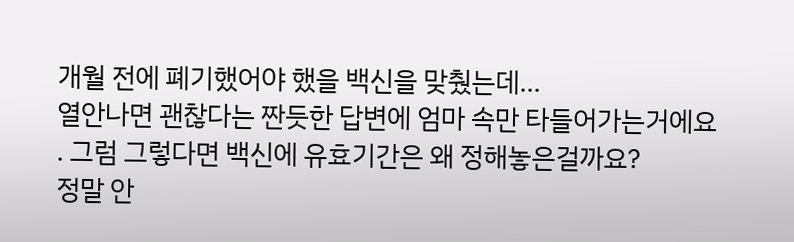개월 전에 폐기했어야 했을 백신을 맞췄는데...
열안나면 괜찮다는 짠듯한 답변에 엄마 속만 타들어가는거에요 . 그럼 그렇다면 백신에 유효기간은 왜 정해놓은걸까요?
정말 안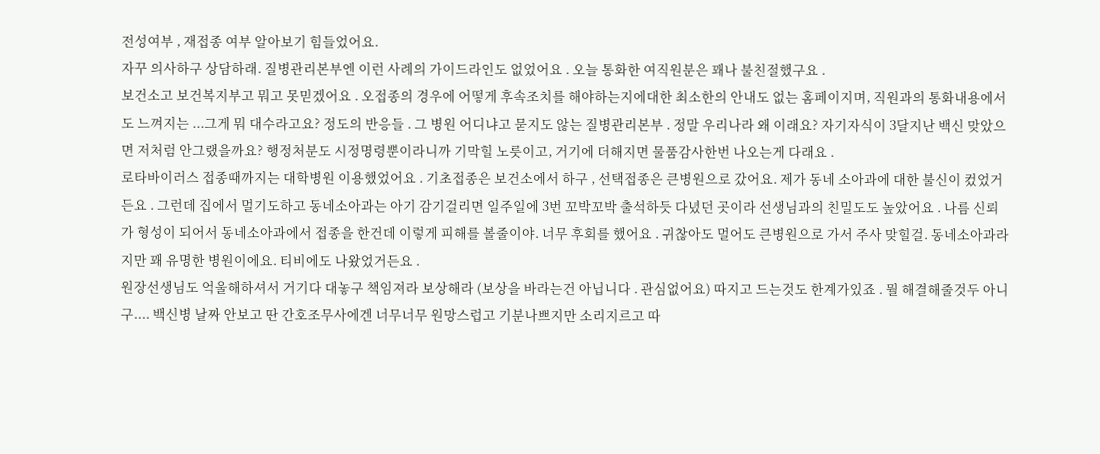전성여부 , 재접종 여부 알아보기 힘들었어요.
자꾸 의사하구 상담하래. 질병관리본부엔 이런 사례의 가이드라인도 없었어요 . 오늘 통화한 여직원분은 꽤나 불친절했구요 .
보건소고 보건복지부고 뭐고 못믿겠어요 . 오접종의 경우에 어떻게 후속조치를 해야하는지에대한 최소한의 안내도 없는 홈페이지며, 직원과의 통화내용에서도 느껴지는 ...그게 뭐 대수라고요? 정도의 반응들 . 그 병원 어디냐고 묻지도 않는 질병관리본부 . 정말 우리나라 왜 이래요? 자기자식이 3달지난 백신 맞았으면 저처럼 안그랬을까요? 행정처분도 시정명령뿐이라니까 기막힐 노릇이고, 거기에 더해지면 물품감사한번 나오는게 다래요 .
로타바이러스 접종때까지는 대학병원 이용했었어요 . 기초접종은 보건소에서 하구 , 선택접종은 큰병원으로 갔어요. 제가 동네 소아과에 대한 불신이 컸었거든요 . 그런데 집에서 멀기도하고 동네소아과는 아기 감기걸리면 일주일에 3번 꼬박꼬박 출석하듯 다녔던 곳이라 선생님과의 친밀도도 높았어요 . 나름 신뢰가 형성이 되어서 동네소아과에서 접종을 한건데 이렇게 피해를 볼줄이야. 너무 후회를 했어요 . 귀찮아도 멀어도 큰병원으로 가서 주사 맞힐걸. 동네소아과라지만 꽤 유명한 병원이에요. 티비에도 나왔었거든요 .
원장선생님도 억울해하셔서 거기다 대놓구 책임져라 보상해라 (보상을 바라는건 아닙니다 . 관심없어요) 따지고 드는것도 한계가있죠 . 뭘 해결해줄것두 아니구.... 백신병 날짜 안보고 딴 간호조무사에겐 너무너무 원망스럽고 기분나쁘지만 소리지르고 따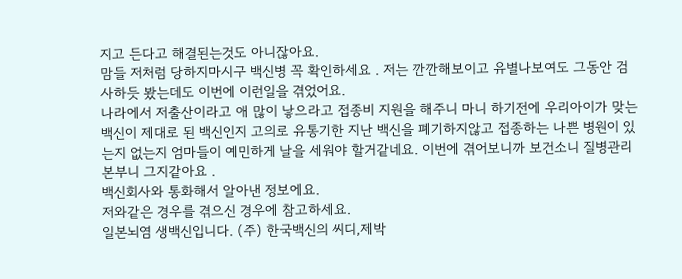지고 든다고 해결된는것도 아니잖아요.
맘들 저처럼 당하지마시구 백신병 꼭 확인하세요 . 저는 깐깐해보이고 유별나보여도 그동안 검사하듯 봤는데도 이번에 이런일을 겪었어요.
나라에서 저출산이라고 애 많이 낳으라고 접종비 지원을 해주니 마니 하기전에 우리아이가 맞는 백신이 제대로 된 백신인지 고의로 유통기한 지난 백신을 폐기하지않고 접종하는 나쁜 병원이 있는지 없는지 엄마들이 예민하게 날을 세워야 할거같네요. 이번에 겪어보니까 보건소니 질병관리본부니 그지같아요 .
백신회사와 통화해서 알아낸 정보에요.
저와같은 경우를 겪으신 경우에 참고하세요.
일본뇌염 생백신입니다. (주) 한국백신의 씨디,제박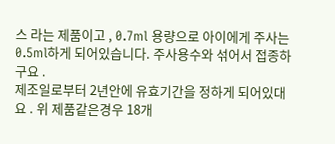스 라는 제품이고 , 0.7ml 용량으로 아이에게 주사는 0.5ml하게 되어있습니다. 주사용수와 섞어서 접종하구요 .
제조일로부터 2년안에 유효기간을 정하게 되어있대요 . 위 제품같은경우 18개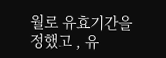월로 유효기간을 정했고 , 유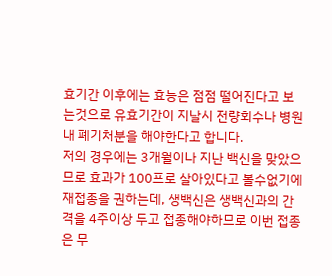효기간 이후에는 효능은 점점 떨어진다고 보는것으로 유효기간이 지날시 전량회수나 병원내 폐기처분을 해야한다고 합니다.
저의 경우에는 3개월이나 지난 백신을 맞았으므로 효과가 100프로 살아있다고 볼수없기에 재접종을 권하는데, 생백신은 생백신과의 간격을 4주이상 두고 접종해야하므로 이번 접종은 무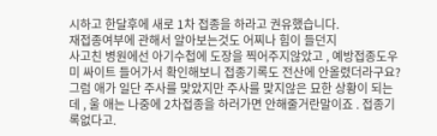시하고 한달후에 새로 1차 접종을 하라고 권유했습니다.
재접종여부에 관해서 알아보는것도 어찌나 힘이 들던지
사고친 병원에선 아기수첩에 도장을 찍어주지않았고 , 예방접종도우미 싸이트 들어가서 확인해보니 접종기록도 전산에 안올렸더라구요? 그럼 애가 일단 주사를 맞았지만 주사를 맞지않은 묘한 상황이 되는데 , 울 애는 나중에 2차접종을 하러가면 안해줄거란말이죠 . 접종기록없다고.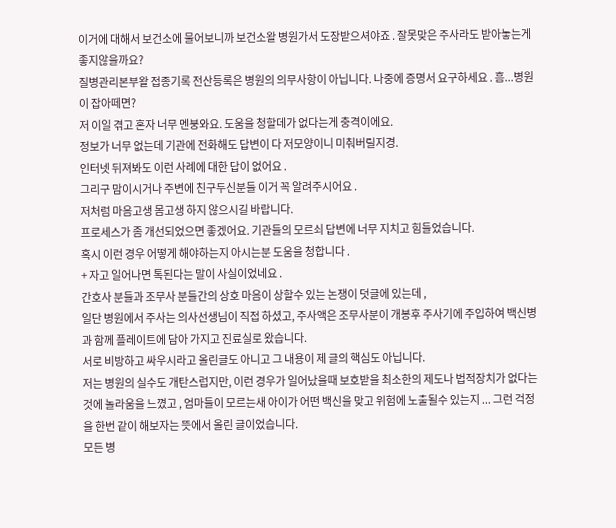이거에 대해서 보건소에 물어보니까 보건소왈 병원가서 도장받으셔야죠 . 잘못맞은 주사라도 받아놓는게 좋지않을까요?
질병관리본부왈 접종기록 전산등록은 병원의 의무사항이 아닙니다. 나중에 증명서 요구하세요 . 흠...병원이 잡아떼면?
저 이일 겪고 혼자 너무 멘붕와요. 도움을 청할데가 없다는게 충격이에요.
정보가 너무 없는데 기관에 전화해도 답변이 다 저모양이니 미춰버릴지경.
인터넷 뒤져봐도 이런 사례에 대한 답이 없어요 .
그리구 맘이시거나 주변에 친구두신분들 이거 꼭 알려주시어요 .
저처럼 마음고생 몸고생 하지 않으시길 바랍니다.
프로세스가 좀 개선되었으면 좋겠어요. 기관들의 모르쇠 답변에 너무 지치고 힘들었습니다.
혹시 이런 경우 어떻게 해야하는지 아시는분 도움을 청합니다 .
+ 자고 일어나면 톡된다는 말이 사실이었네요 .
간호사 분들과 조무사 분들간의 상호 마음이 상할수 있는 논쟁이 덧글에 있는데 ,
일단 병원에서 주사는 의사선생님이 직접 하셨고, 주사액은 조무사분이 개봉후 주사기에 주입하여 백신병과 함께 플레이트에 담아 가지고 진료실로 왔습니다.
서로 비방하고 싸우시라고 올린글도 아니고 그 내용이 제 글의 핵심도 아닙니다.
저는 병원의 실수도 개탄스럽지만, 이런 경우가 일어났을때 보호받을 최소한의 제도나 법적장치가 없다는것에 놀라움을 느꼈고 , 엄마들이 모르는새 아이가 어떤 백신을 맞고 위험에 노출될수 있는지 ... 그런 걱정을 한번 같이 해보자는 뜻에서 올린 글이었습니다.
모든 병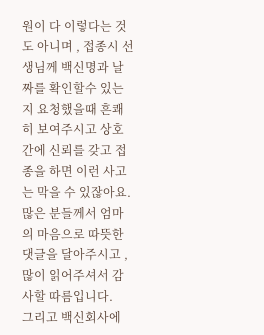원이 다 이렇다는 것도 아니며 , 접종시 선생님께 백신명과 날짜를 확인할수 있는지 요청했을때 흔쾌히 보여주시고 상호간에 신뢰를 갖고 접종을 하면 이런 사고는 막을 수 있잖아요.
많은 분들께서 엄마의 마음으로 따뜻한 댓글을 달아주시고 , 많이 읽어주셔서 감사할 따름입니다.
그리고 백신회사에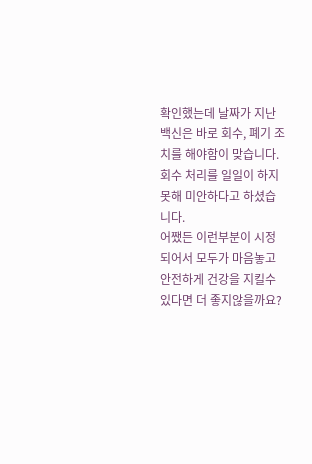확인했는데 날짜가 지난 백신은 바로 회수, 폐기 조치를 해야함이 맞습니다. 회수 처리를 일일이 하지못해 미안하다고 하셨습니다.
어쨌든 이런부분이 시정되어서 모두가 마음놓고 안전하게 건강을 지킬수 있다면 더 좋지않을까요?